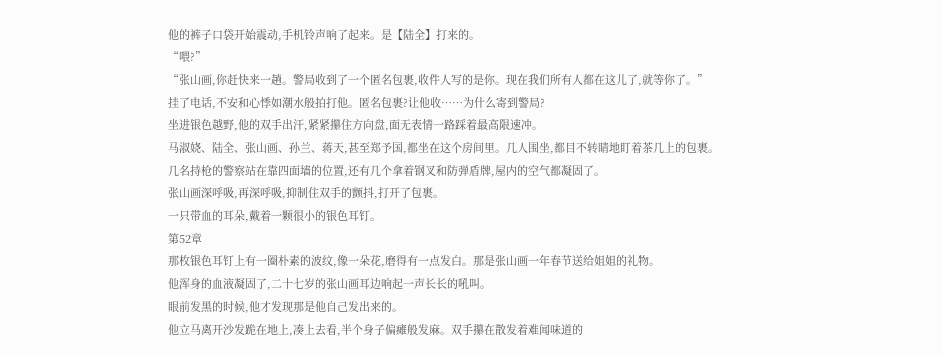他的裤子口袋开始震动,手机铃声响了起来。是【陆全】打来的。
“喂?”
“张山画,你赶快来一趟。警局收到了一个匿名包裹,收件人写的是你。现在我们所有人都在这儿了,就等你了。”
挂了电话,不安和心悸如潮水般拍打他。匿名包裹?让他收……为什么寄到警局?
坐进银色越野,他的双手出汗,紧紧攥住方向盘,面无表情一路踩着最高限速冲。
马淑娆、陆全、张山画、孙兰、蒋天,甚至郑予国,都坐在这个房间里。几人围坐,都目不转睛地盯着茶几上的包裹。
几名持枪的警察站在靠四面墙的位置,还有几个拿着钢叉和防弹盾牌,屋内的空气都凝固了。
张山画深呼吸,再深呼吸,抑制住双手的颤抖,打开了包裹。
一只带血的耳朵,戴着一颗很小的银色耳钉。
第52章
那枚银色耳钉上有一圈朴素的波纹,像一朵花,磨得有一点发白。那是张山画一年春节送给姐姐的礼物。
他浑身的血液凝固了,二十七岁的张山画耳边响起一声长长的吼叫。
眼前发黑的时候,他才发现那是他自己发出来的。
他立马离开沙发跪在地上,凑上去看,半个身子偏瘫般发麻。双手攥在散发着难闻味道的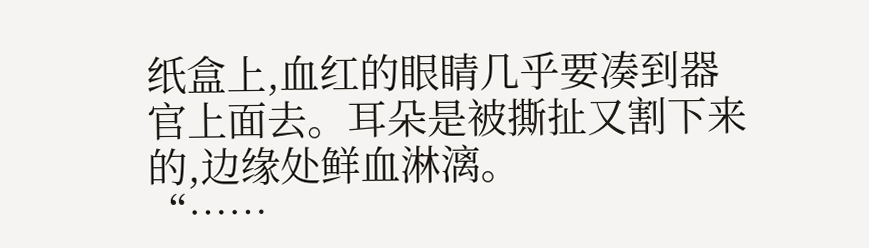纸盒上,血红的眼睛几乎要凑到器官上面去。耳朵是被撕扯又割下来的,边缘处鲜血淋漓。
“……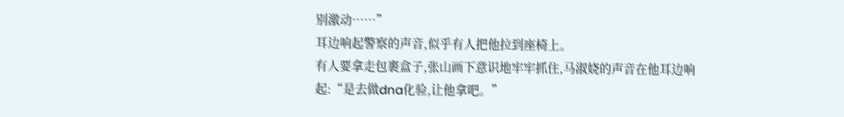别激动……”
耳边响起警察的声音,似乎有人把他拉到座椅上。
有人要拿走包裹盒子,张山画下意识地牢牢抓住,马淑娆的声音在他耳边响起:“是去做dna化验,让他拿吧。”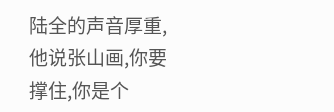陆全的声音厚重,他说张山画,你要撑住,你是个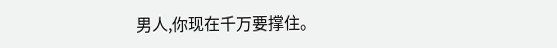男人,你现在千万要撑住。